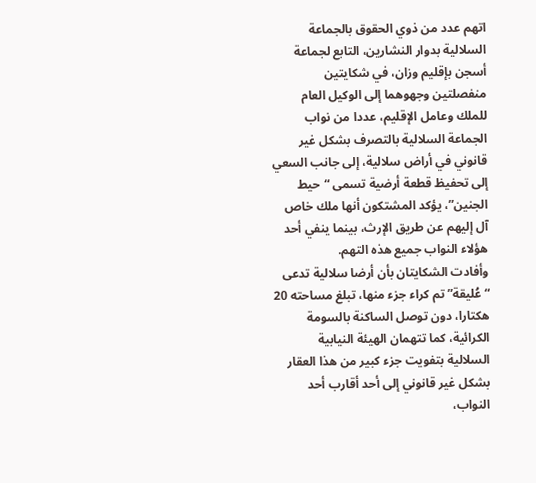اتهم عدد من ذوي الحقوق بالجماعة السلالية بدوار النشارين، التابع لجماعة أسجن بإقليم وزان، في شكايتين منفصلتين وجهوهما إلى الوكيل العام للملك وعامل الإقليم، عددا من نواب الجماعة السلالية بالتصرف بشكل غير قانوني في أراض سلالية، إلى جانب السعي إلى تحفيظ قطعة أرضية تسمى “حيط الجنين”، يؤكد المشتكون أنها ملك خاص آل إليهم عن طريق الإرث، بينما ينفي أحد هؤلاء النواب جميع هذه التهم.
وأفادت الشكايتان بأن أرضا سلالية تدعى “عُليقة” تم كراء جزء منها، تبلغ مساحته 20 هكتارا، دون توصل الساكنة بالسومة الكرائية، كما تتهمان الهيئة النيابية السلالية بتفويت جزء كبير من هذا العقار بشكل غير قانوني إلى أحد أقارب أحد النواب،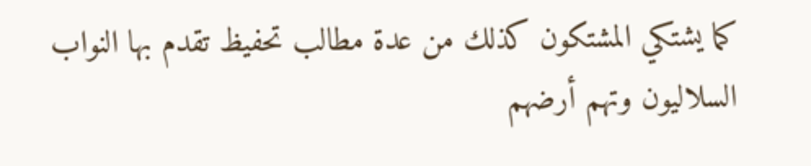كما يشتكي المشتكون كذلك من عدة مطالب تحفيظ تقدم بها النواب السلاليون وتهم أرضهم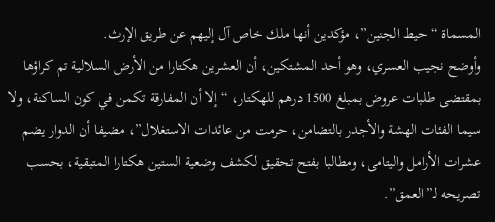المسماة “حيط الجنين”، مؤكدين أنها ملك خاص آل إليهم عن طريق الإرث.
وأوضح نجيب العسري، وهو أحد المشتكين، أن العشرين هكتارا من الأرض السلالية تم كراؤها بمقتضى طلبات عروض بمبلغ 1500 درهم للهكتار، “إلا أن المفارقة تكمن في كون الساكنة، ولا سيما الفئات الهشة والأجدر بالتضامن، حرمت من عائدات الاستغلال”، مضيفا أن الدوار يضم عشرات الأرامل واليتامى، ومطالبا بفتح تحقيق لكشف وضعية الستين هكتارا المتبقية، بحسب تصريحه لـ”العمق”.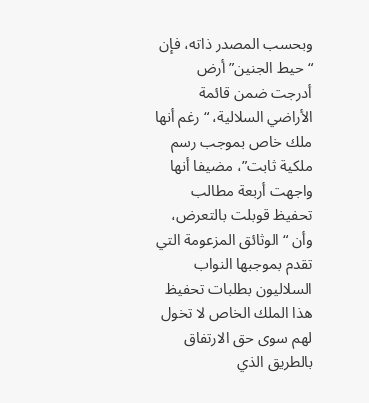وبحسب المصدر ذاته، فإن “حيط الجنين” أرض أدرجت ضمن قائمة الأراضي السلالية، “رغم أنها ملك خاص بموجب رسم ملكية ثابت”، مضيفا أنها واجهت أربعة مطالب تحفيظ قوبلت بالتعرض، وأن “الوثائق المزعومة التي تقدم بموجبها النواب السلاليون بطلبات تحفيظ هذا الملك الخاص لا تخول لهم سوى حق الارتفاق بالطريق الذي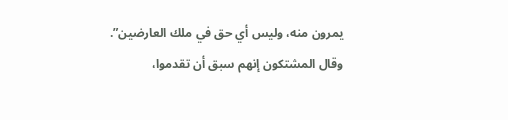يمرون منه، وليس أي حق في ملك العارضين”.
وقال المشتكون إنهم سبق أن تقدموا،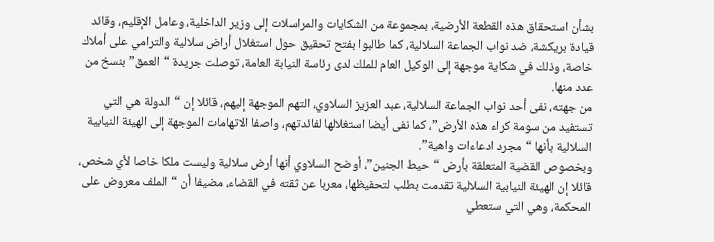بشأن استحقاق هذه القطعة الأرضية، بمجموعة من الشكايات والمراسلات إلى وزير الداخلية، وعامل الإقليم، وقائد قيادة بريكشة، ضد نواب الجماعة السلالية، كما طالبوا بفتح تحقيق حول استغلال أراض سلالية والترامي على أملاك خاصة، وذلك في شكاية موجهة إلى الوكيل العام للملك لدى رئاسة النيابة العامة، توصلت جريدة “العمق” بنسخ من عدد منها.
من جهته، نفى أحد نواب الجماعة السلالية، عبد العزيز السلاوي، التهم الموجهة إليهم، قائلا إن “الدولة هي التي تستفيد من سومة كراء هذه الأرض”، كما نفى أيضا استغلالها لفائدتهم، واصفا الاتهامات الموجهة إلى الهيئة النيابية السلالية بأنها “مجرد ادعاءات واهية”.
وبخصوص القضية المتعلقة بأرض “حيط الجنين”، أوضح السلاوي أنها أرض سلالية وليست ملكا خاصا لأي شخص، قائلا إن الهيئة النيابية السلالية تقدمت بطلب لتحفيظها، معربا عن ثقته في القضاء، مضيفا أن “الملف معروض على المحكمة، وهي التي ستعطي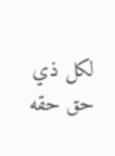لكل ذي حق حقه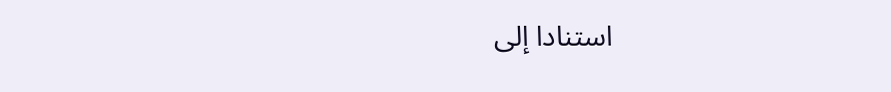استنادا إلى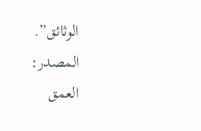الوثائق”.
المصدر:
العمق